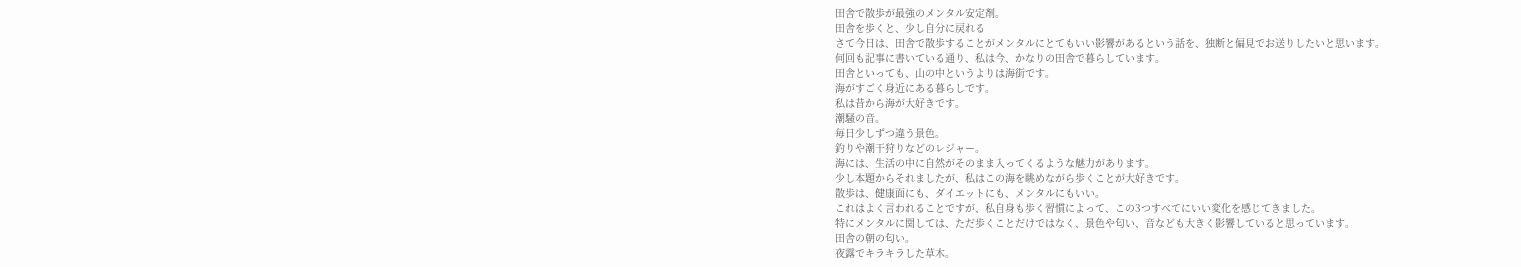田舎で散歩が最強のメンタル安定剤。
田舎を歩くと、少し自分に戻れる
さて今日は、田舎で散歩することがメンタルにとてもいい影響があるという話を、独断と偏見でお送りしたいと思います。
何回も記事に書いている通り、私は今、かなりの田舎で暮らしています。
田舎といっても、山の中というよりは海街です。
海がすごく身近にある暮らしです。
私は昔から海が大好きです。
潮騒の音。
毎日少しずつ違う景色。
釣りや潮干狩りなどのレジャー。
海には、生活の中に自然がそのまま入ってくるような魅力があります。
少し本題からそれましたが、私はこの海を眺めながら歩くことが大好きです。
散歩は、健康面にも、ダイエットにも、メンタルにもいい。
これはよく言われることですが、私自身も歩く習慣によって、この3つすべてにいい変化を感じてきました。
特にメンタルに関しては、ただ歩くことだけではなく、景色や匂い、音なども大きく影響していると思っています。
田舎の朝の匂い。
夜露でキラキラした草木。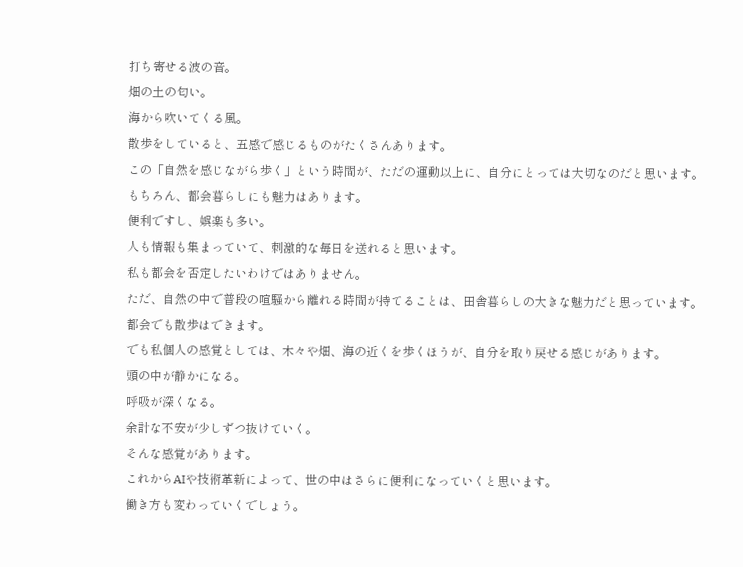打ち寄せる波の音。
畑の土の匂い。
海から吹いてくる風。
散歩をしていると、五感で感じるものがたくさんあります。
この「自然を感じながら歩く」という時間が、ただの運動以上に、自分にとっては大切なのだと思います。
もちろん、都会暮らしにも魅力はあります。
便利ですし、娯楽も多い。
人も情報も集まっていて、刺激的な毎日を送れると思います。
私も都会を否定したいわけではありません。
ただ、自然の中で普段の喧騒から離れる時間が持てることは、田舎暮らしの大きな魅力だと思っています。
都会でも散歩はできます。
でも私個人の感覚としては、木々や畑、海の近くを歩くほうが、自分を取り戻せる感じがあります。
頭の中が静かになる。
呼吸が深くなる。
余計な不安が少しずつ抜けていく。
そんな感覚があります。
これからAIや技術革新によって、世の中はさらに便利になっていくと思います。
働き方も変わっていくでしょう。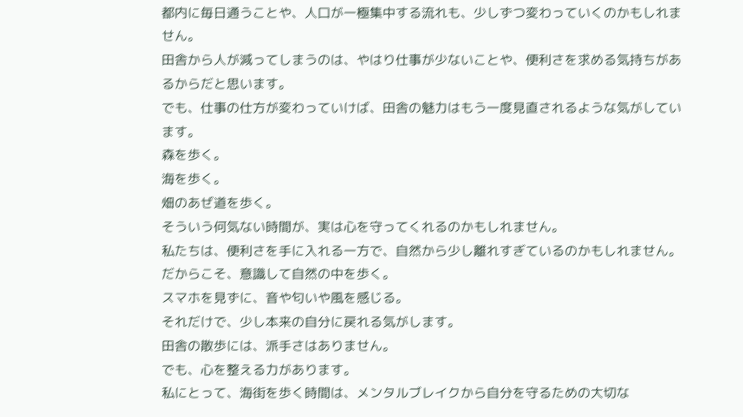都内に毎日通うことや、人口が一極集中する流れも、少しずつ変わっていくのかもしれません。
田舎から人が減ってしまうのは、やはり仕事が少ないことや、便利さを求める気持ちがあるからだと思います。
でも、仕事の仕方が変わっていけば、田舎の魅力はもう一度見直されるような気がしています。
森を歩く。
海を歩く。
畑のあぜ道を歩く。
そういう何気ない時間が、実は心を守ってくれるのかもしれません。
私たちは、便利さを手に入れる一方で、自然から少し離れすぎているのかもしれません。
だからこそ、意識して自然の中を歩く。
スマホを見ずに、音や匂いや風を感じる。
それだけで、少し本来の自分に戻れる気がします。
田舎の散歩には、派手さはありません。
でも、心を整える力があります。
私にとって、海街を歩く時間は、メンタルブレイクから自分を守るための大切な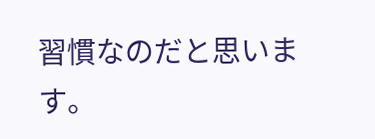習慣なのだと思います。